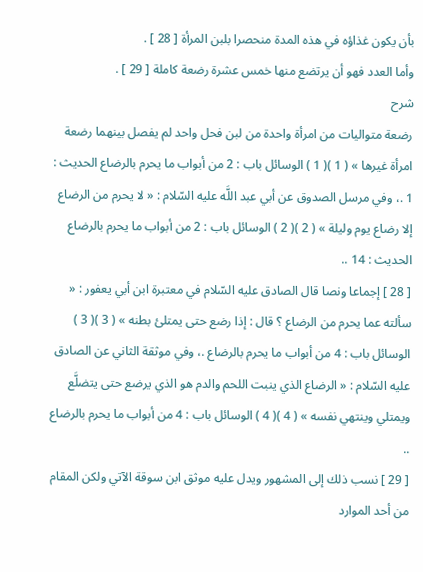بأن يكون غذاؤه في هذه المدة منحصرا بلبن المرأة [ 28 ] .
وأما العدد فهو أن يرتضع منها خمس عشرة رضعة كاملة [ 29 ] .
شرح
رضعة متواليات من امرأة واحدة من لبن فحل واحد لم يفصل بينهما رضعة امرأة غيرها » ( 1 )( 1 ) الوسائل باب : 2 من أبواب ما يحرم بالرضاع الحديث : 1 .، وفي مرسل الصدوق عن أبي عبد اللَّه عليه السّلام : « لا يحرم من الرضاع إلا رضاع يوم وليلة » ( 2 )( 2 ) الوسائل باب : 2 من أبواب ما يحرم بالرضاع الحديث : 14 ..
[ 28 ] إجماعا ونصا قال الصادق عليه السّلام في معتبرة ابن أبي يعفور : « سألته عما يحرم من الرضاع ؟ قال : إذا رضع حتى يمتلئ بطنه » ( 3 )( 3 ) الوسائل باب : 4 من أبواب ما يحرم بالرضاع .، وفي موثقة الثاني عن الصادق عليه السّلام : « الرضاع الذي ينبت اللحم والدم هو الذي يرضع حتى يتضلَّع ويمتلي وينتهي نفسه » ( 4 )( 4 ) الوسائل باب : 4 من أبواب ما يحرم بالرضاع ..
[ 29 ] نسب ذلك إلى المشهور ويدل عليه موثق ابن سوقة الآتي ولكن المقام من أحد الموارد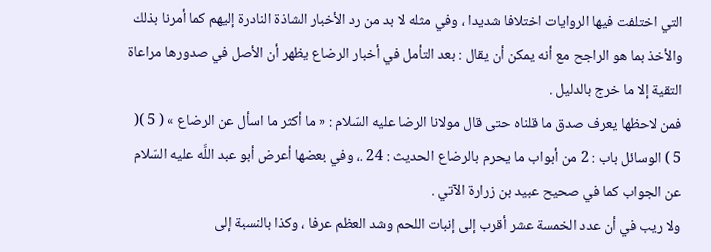التي اختلفت فيها الروايات اختلافا شديدا ، وفي مثله لا بد من رد الأخبار الشاذة النادرة إليهم كما أمرنا بذلك والأخذ بما هو الراجح مع أنه يمكن أن يقال : بعد التأمل في أخبار الرضاع يظهر أن الأصل في صدورها مراعاة التقية إلا ما خرج بالدليل .
فمن لاحظها يعرف صدق ما قلناه حتى قال مولانا الرضا عليه السّلام : « ما أكثر ما اسأل عن الرضاع » ( 5 )( 5 ) الوسائل باب : 2 من أبواب ما يحرم بالرضاع الحديث : 24 .، وفي بعضها أعرض أبو عبد اللَّه عليه السّلام عن الجواب كما في صحيح عبيد بن زرارة الآتي .
ولا ريب في أن عدد الخمسة عشر أقرب إلى إنبات اللحم وشد العظم عرفا ، وكذا بالنسبة إلى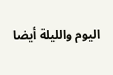اليوم والليلة أيضا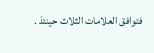فتوافق العلامات الثلاث حينئذ .